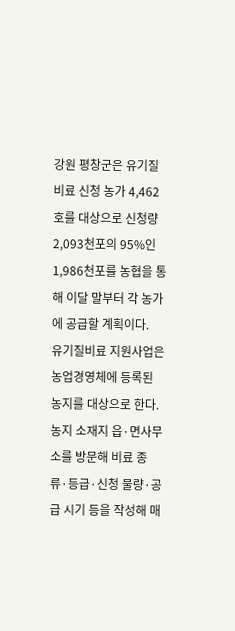강원 평창군은 유기질비료 신청 농가 4,462호를 대상으로 신청량 2,093천포의 95%인 1,986천포를 농협을 통해 이달 말부터 각 농가에 공급할 계획이다.
유기질비료 지원사업은 농업경영체에 등록된 농지를 대상으로 한다. 농지 소재지 읍·면사무소를 방문해 비료 종류·등급·신청 물량·공급 시기 등을 작성해 매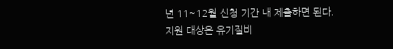년 11~12월 신청 기간 내 제출하면 된다.
지원 대상은 유기질비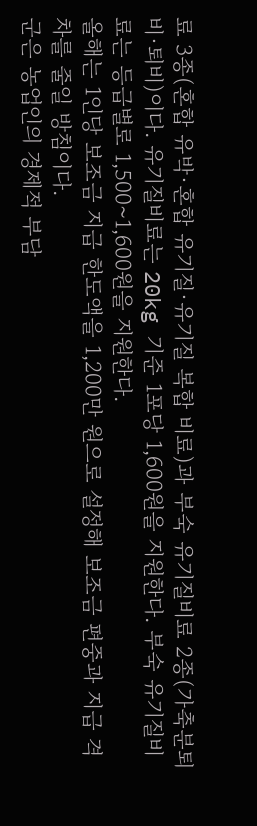료 3종(혼합 유박·혼합 유기질·유기질 복합 비료)과 부숙 유기질비료 2종(가축분퇴비·퇴비)이다. 유기질비료는 20kg 기준 1포당 1,600원을 지원한다. 부숙 유기질비료는 등급별로 1,500~1,600원을 지원한다.
올해는 1인당 보조금 지급 한도액을 1,200만 원으로 설정해 보조금 편중과 지급 격차를 줄일 방침이다.
군은 농업인의 경제적 부담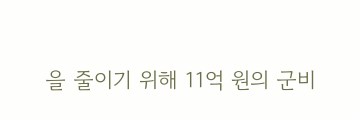을 줄이기 위해 11억 원의 군비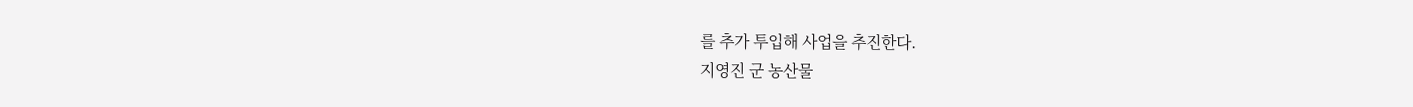를 추가 투입해 사업을 추진한다.
지영진 군 농산물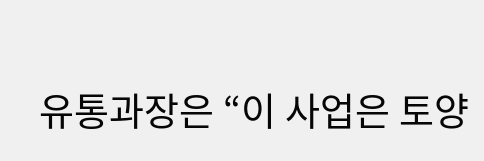유통과장은 “이 사업은 토양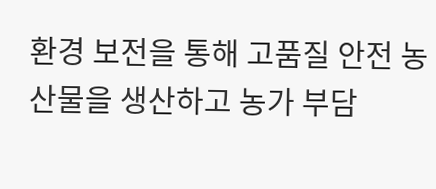환경 보전을 통해 고품질 안전 농산물을 생산하고 농가 부담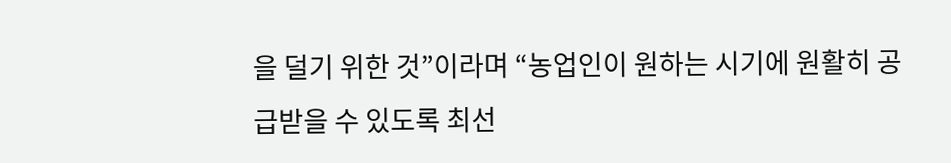을 덜기 위한 것”이라며 “농업인이 원하는 시기에 원활히 공급받을 수 있도록 최선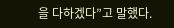을 다하겠다”고 말했다.